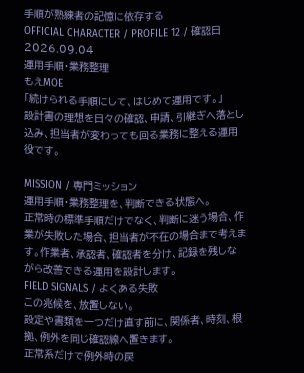手順が熟練者の記憶に依存する
OFFICIAL CHARACTER / PROFILE 12 / 確認日 2026.09.04
運用手順・業務整理
もえMOE
「続けられる手順にして、はじめて運用です。」
設計書の理想を日々の確認、申請、引継ぎへ落とし込み、担当者が変わっても回る業務に整える運用役です。

MISSION / 専門ミッション
運用手順・業務整理を、判断できる状態へ。
正常時の標準手順だけでなく、判断に迷う場合、作業が失敗した場合、担当者が不在の場合まで考えます。作業者、承認者、確認者を分け、記録を残しながら改善できる運用を設計します。
FIELD SIGNALS / よくある失敗
この兆候を、放置しない。
設定や書類を一つだけ直す前に、関係者、時刻、根拠、例外を同じ確認線へ置きます。
正常系だけで例外時の戻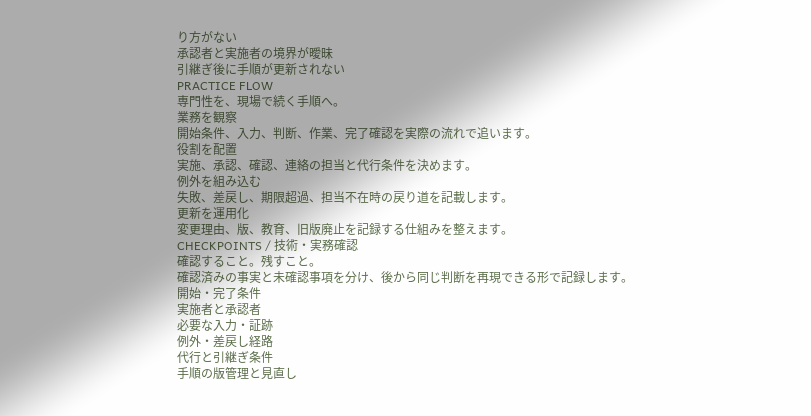り方がない
承認者と実施者の境界が曖昧
引継ぎ後に手順が更新されない
PRACTICE FLOW
専門性を、現場で続く手順へ。
業務を観察
開始条件、入力、判断、作業、完了確認を実際の流れで追います。
役割を配置
実施、承認、確認、連絡の担当と代行条件を決めます。
例外を組み込む
失敗、差戻し、期限超過、担当不在時の戻り道を記載します。
更新を運用化
変更理由、版、教育、旧版廃止を記録する仕組みを整えます。
CHECKPOINTS / 技術・実務確認
確認すること。残すこと。
確認済みの事実と未確認事項を分け、後から同じ判断を再現できる形で記録します。
開始・完了条件
実施者と承認者
必要な入力・証跡
例外・差戻し経路
代行と引継ぎ条件
手順の版管理と見直し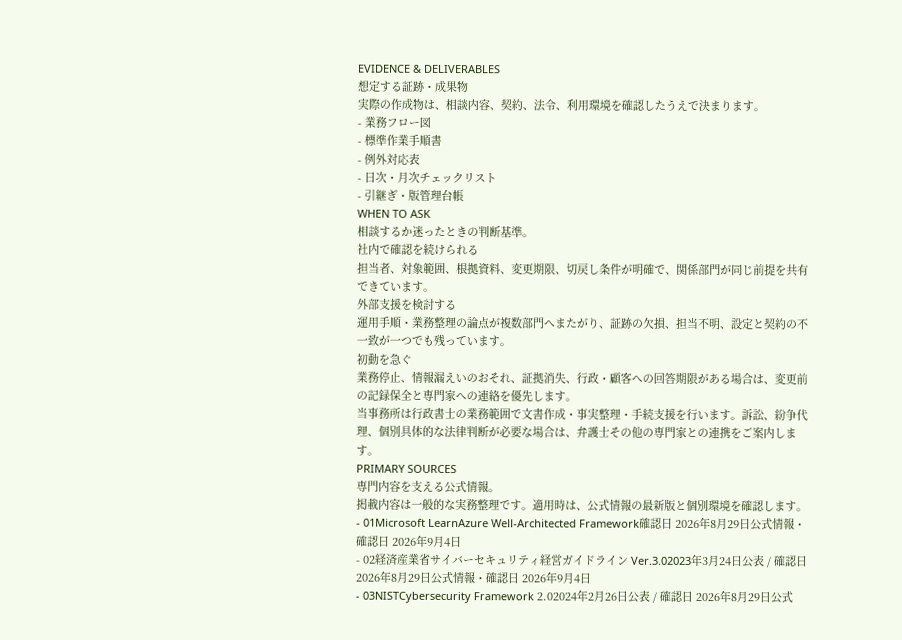EVIDENCE & DELIVERABLES
想定する証跡・成果物
実際の作成物は、相談内容、契約、法令、利用環境を確認したうえで決まります。
- 業務フロー図
- 標準作業手順書
- 例外対応表
- 日次・月次チェックリスト
- 引継ぎ・版管理台帳
WHEN TO ASK
相談するか迷ったときの判断基準。
社内で確認を続けられる
担当者、対象範囲、根拠資料、変更期限、切戻し条件が明確で、関係部門が同じ前提を共有できています。
外部支援を検討する
運用手順・業務整理の論点が複数部門へまたがり、証跡の欠損、担当不明、設定と契約の不一致が一つでも残っています。
初動を急ぐ
業務停止、情報漏えいのおそれ、証拠消失、行政・顧客への回答期限がある場合は、変更前の記録保全と専門家への連絡を優先します。
当事務所は行政書士の業務範囲で文書作成・事実整理・手続支援を行います。訴訟、紛争代理、個別具体的な法律判断が必要な場合は、弁護士その他の専門家との連携をご案内します。
PRIMARY SOURCES
専門内容を支える公式情報。
掲載内容は一般的な実務整理です。適用時は、公式情報の最新版と個別環境を確認します。
- 01Microsoft LearnAzure Well-Architected Framework確認日 2026年8月29日公式情報・確認日 2026年9月4日
- 02経済産業省サイバーセキュリティ経営ガイドライン Ver.3.02023年3月24日公表 / 確認日 2026年8月29日公式情報・確認日 2026年9月4日
- 03NISTCybersecurity Framework 2.02024年2月26日公表 / 確認日 2026年8月29日公式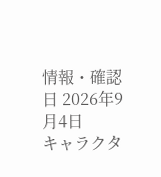情報・確認日 2026年9月4日
キャラクタ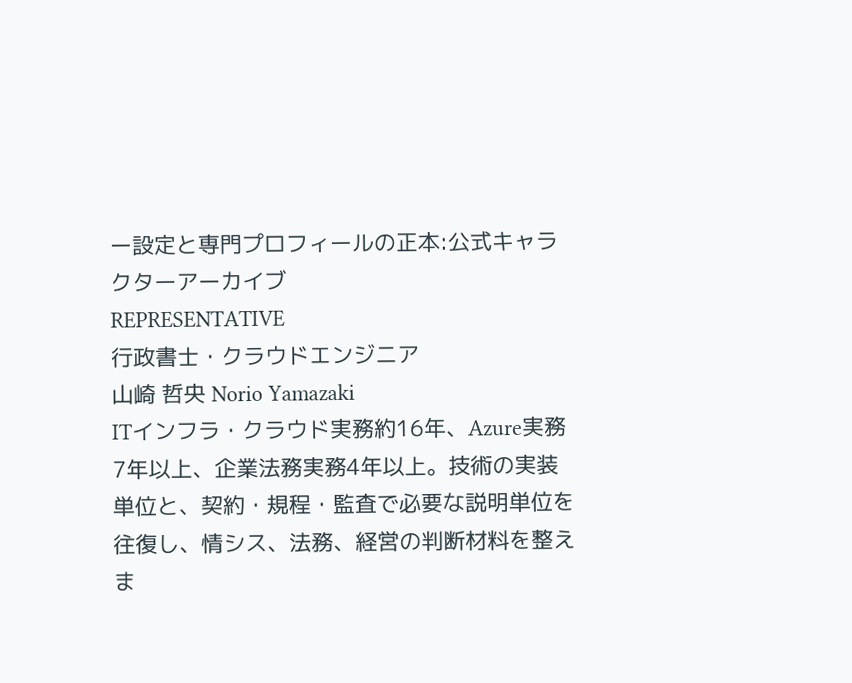ー設定と専門プロフィールの正本:公式キャラクターアーカイブ
REPRESENTATIVE
行政書士・クラウドエンジニア
山崎 哲央 Norio Yamazaki
ITインフラ・クラウド実務約16年、Azure実務7年以上、企業法務実務4年以上。技術の実装単位と、契約・規程・監査で必要な説明単位を往復し、情シス、法務、経営の判断材料を整えま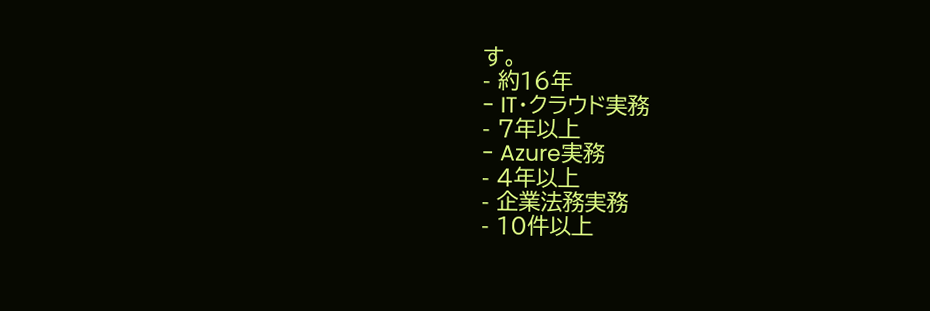す。
- 約16年
- IT・クラウド実務
- 7年以上
- Azure実務
- 4年以上
- 企業法務実務
- 10件以上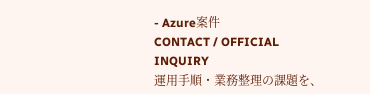- Azure案件
CONTACT / OFFICIAL INQUIRY
運用手順・業務整理の課題を、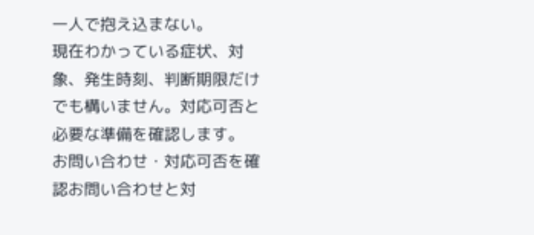一人で抱え込まない。
現在わかっている症状、対象、発生時刻、判断期限だけでも構いません。対応可否と必要な準備を確認します。
お問い合わせ・対応可否を確認お問い合わせと対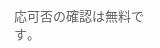応可否の確認は無料です。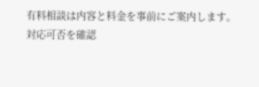有料相談は内容と料金を事前にご案内します。
対応可否を確認